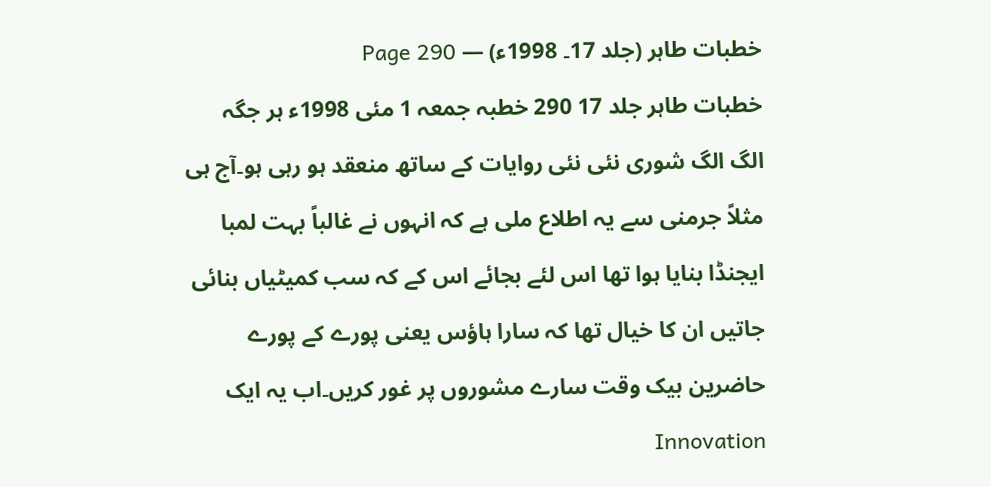خطبات طاہر (جلد 17۔ 1998ء) — Page 290
خطبات طاہر جلد 17 290 خطبہ جمعہ 1 مئی 1998ء ہر جگہ الگ الگ شوری نئی نئی روایات کے ساتھ منعقد ہو رہی ہو۔آج ہی مثلاً جرمنی سے یہ اطلاع ملی ہے کہ انہوں نے غالباً بہت لمبا ایجنڈا بنایا ہوا تھا اس لئے بجائے اس کے کہ سب کمیٹیاں بنائی جاتیں ان کا خیال تھا کہ سارا ہاؤس یعنی پورے کے پورے حاضرین بیک وقت سارے مشوروں پر غور کریں۔اب یہ ایک Innovation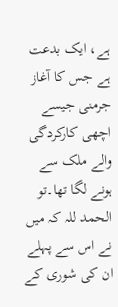ہے، ایک بدعت ہے جس کا آغاز جرمنی جیسے اچھی کارکردگی والے ملک سے ہونے لگا تھا۔تو الحمد للہ کہ میں نے اس سے پہلے ان کی شوری کے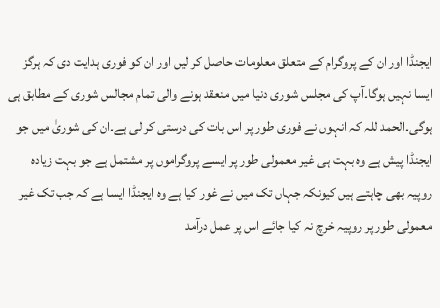ایجنڈا اور ان کے پروگرام کے متعلق معلومات حاصل کر لیں اور ان کو فوری ہدایت دی کہ ہرگز ایسا نہیں ہوگا۔آپ کی مجلس شوری دنیا میں منعقد ہونے والی تمام مجالس شوری کے مطابق ہی ہوگی۔الحمد للہ کہ انہوں نے فوری طور پر اس بات کی درستی کر لی ہے۔ان کی شوریٰ میں جو ایجنڈا پیش ہے وہ بہت ہی غیر معمولی طور پر ایسے پروگراموں پر مشتمل ہے جو بہت زیادہ روپیہ بھی چاہتے ہیں کیونکہ جہاں تک میں نے غور کیا ہے وہ ایجنڈا ایسا ہے کہ جب تک غیر معمولی طور پر روپیہ خرچ نہ کیا جائے اس پر عمل درآمد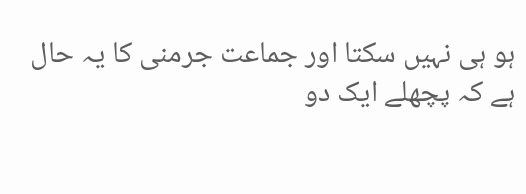ہو ہی نہیں سکتا اور جماعت جرمنی کا یہ حال ہے کہ پچھلے ایک دو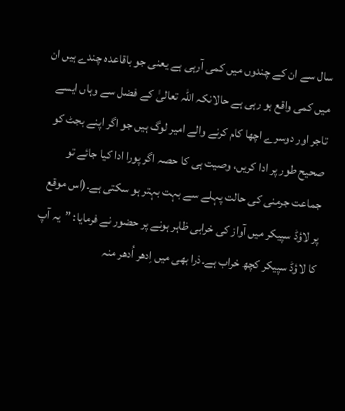سال سے ان کے چندوں میں کمی آرہی ہے یعنی جو باقاعدہ چندے ہیں ان میں کمی واقع ہو رہی ہے حالانکہ اللہ تعالیٰ کے فضل سے وہاں ایسے تاجر اور دوسرے اچھا کام کرنے والے امیر لوگ ہیں جو اگر اپنے بجٹ کو صحیح طور پر ادا کریں، وصیت ہی کا حصہ اگر پورا ادا کیا جائے تو جماعت جرمنی کی حالت پہلے سے بہت بہتر ہو سکتی ہے۔(اس موقع پر لاؤڈ سپیکر میں آواز کی خرابی ظاہر ہونے پر حضور نے فرمایا: ”یہ آپ کا لاؤڈ سپیکر کچھ خراب ہے۔ذرا بھی میں اِدھر اُدھر منہ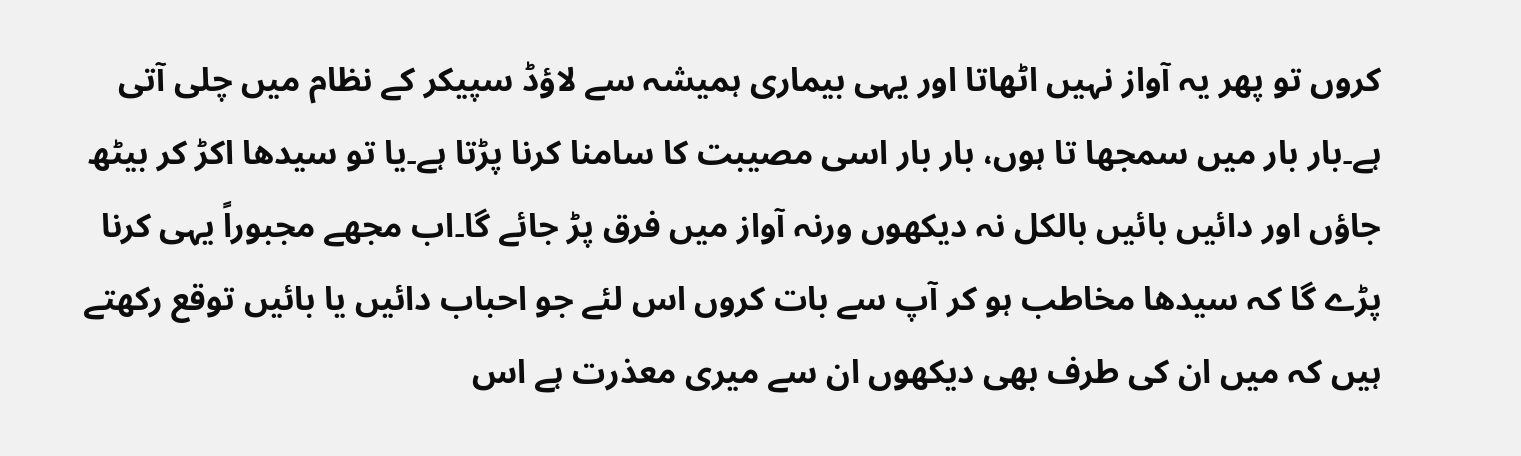کروں تو پھر یہ آواز نہیں اٹھاتا اور یہی بیماری ہمیشہ سے لاؤڈ سپیکر کے نظام میں چلی آتی ہے۔بار بار میں سمجھا تا ہوں، بار بار اسی مصیبت کا سامنا کرنا پڑتا ہے۔یا تو سیدھا اکڑ کر بیٹھ جاؤں اور دائیں بائیں بالکل نہ دیکھوں ورنہ آواز میں فرق پڑ جائے گا۔اب مجھے مجبوراً یہی کرنا پڑے گا کہ سیدھا مخاطب ہو کر آپ سے بات کروں اس لئے جو احباب دائیں یا بائیں توقع رکھتے ہیں کہ میں ان کی طرف بھی دیکھوں ان سے میری معذرت ہے اس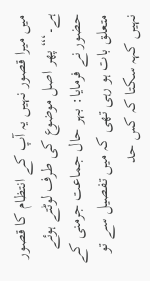میں میرا قصور نہیں یہ آپ کے انتظام کا قصور ہے۔‘“ پھر اصل موضوع کی طرف لوٹتے ہوئے حضور نے فرمایا: بہر حال جماعت جرمنی کے متعلق بات ہو رہی تھی کہ میں تفصیل سے تو نہیں کہہ سکتا کہ کس حد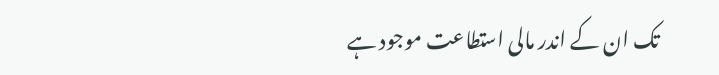تک ان کے اندر مالی استطاعت موجود ہے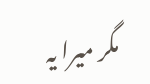مگر میرا یہ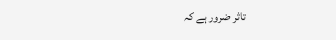تاثر ضرور ہے کہ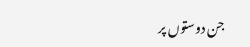جن دوستوں پر